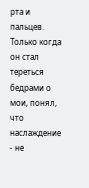рта и пальцев. Только когда он стал тереться бедрами о мои, понял, что наслаждение - не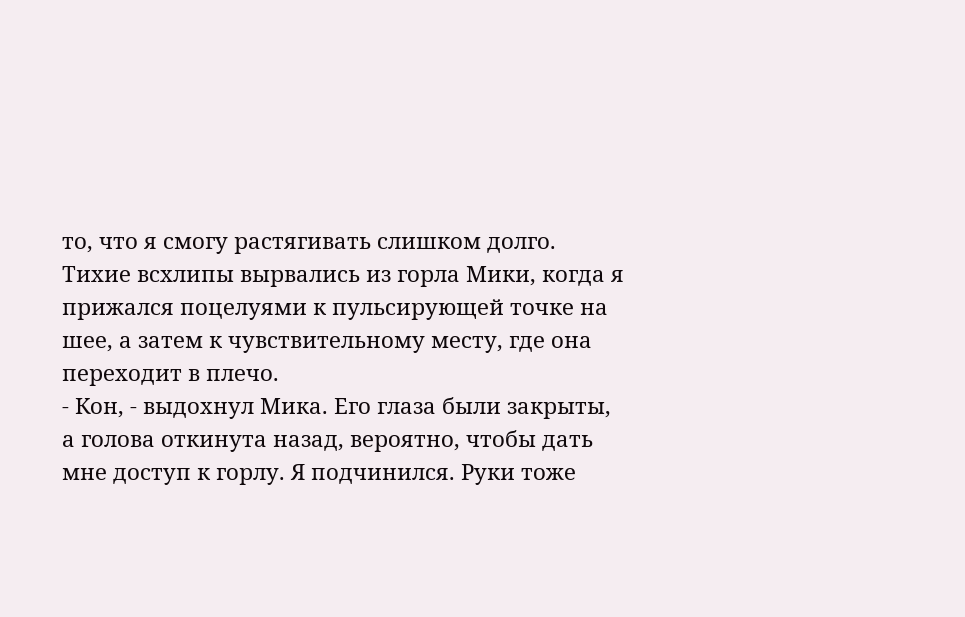то, что я смогу растягивать слишком долго.
Тихие всхлипы вырвались из горла Мики, когда я прижался поцелуями к пульсирующей точке на шее, а затем к чувствительному месту, где она переходит в плечо.
- Кон, - выдохнул Мика. Его глаза были закрыты, а голова откинута назад, вероятно, чтобы дать мне доступ к горлу. Я подчинился. Руки тоже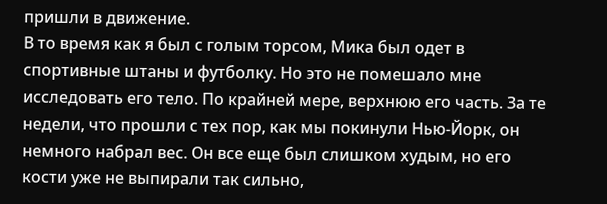пришли в движение.
В то время как я был с голым торсом, Мика был одет в спортивные штаны и футболку. Но это не помешало мне исследовать его тело. По крайней мере, верхнюю его часть. За те недели, что прошли с тех пор, как мы покинули Нью-Йорк, он немного набрал вес. Он все еще был слишком худым, но его кости уже не выпирали так сильно,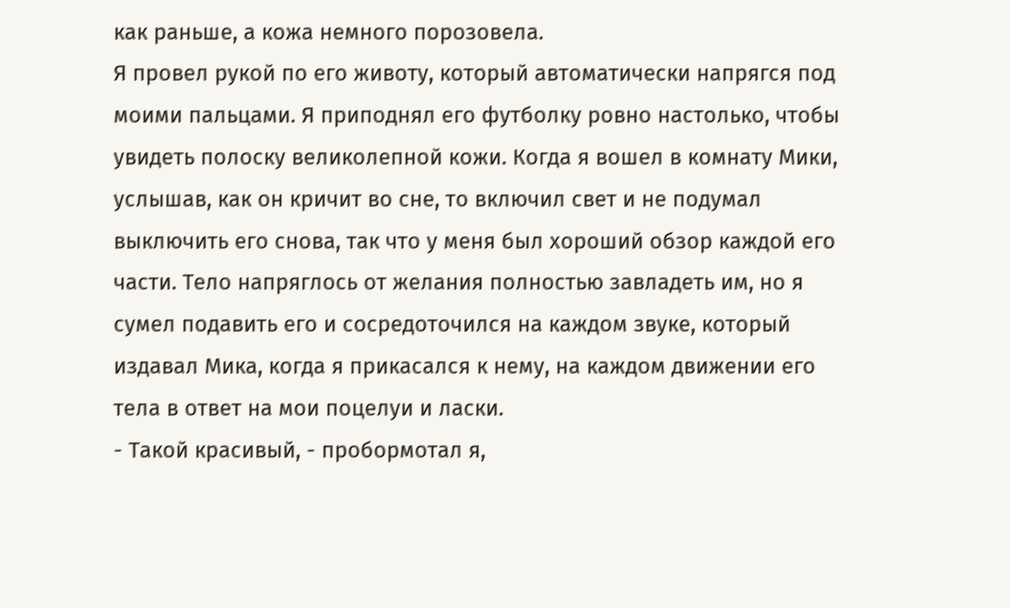как раньше, а кожа немного порозовела.
Я провел рукой по его животу, который автоматически напрягся под моими пальцами. Я приподнял его футболку ровно настолько, чтобы увидеть полоску великолепной кожи. Когда я вошел в комнату Мики, услышав, как он кричит во сне, то включил свет и не подумал выключить его снова, так что у меня был хороший обзор каждой его части. Тело напряглось от желания полностью завладеть им, но я сумел подавить его и сосредоточился на каждом звуке, который издавал Мика, когда я прикасался к нему, на каждом движении его тела в ответ на мои поцелуи и ласки.
- Такой красивый, - пробормотал я,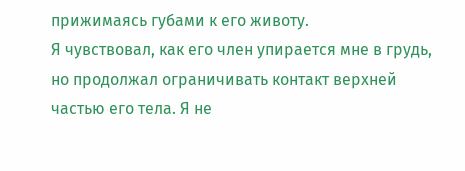прижимаясь губами к его животу.
Я чувствовал, как его член упирается мне в грудь, но продолжал ограничивать контакт верхней частью его тела. Я не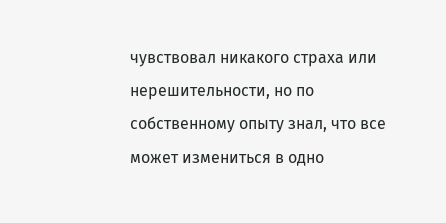чувствовал никакого страха или нерешительности, но по собственному опыту знал, что все может измениться в одно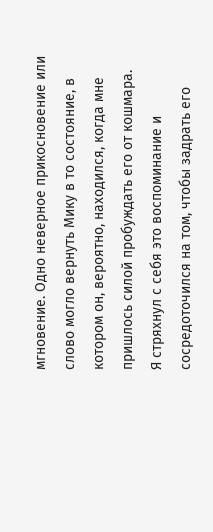мгновение. Одно неверное прикосновение или слово могло вернуть Мику в то состояние, в котором он, вероятно, находился, когда мне пришлось силой пробуждать его от кошмара.
Я стряхнул с себя это воспоминание и сосредоточился на том, чтобы задрать его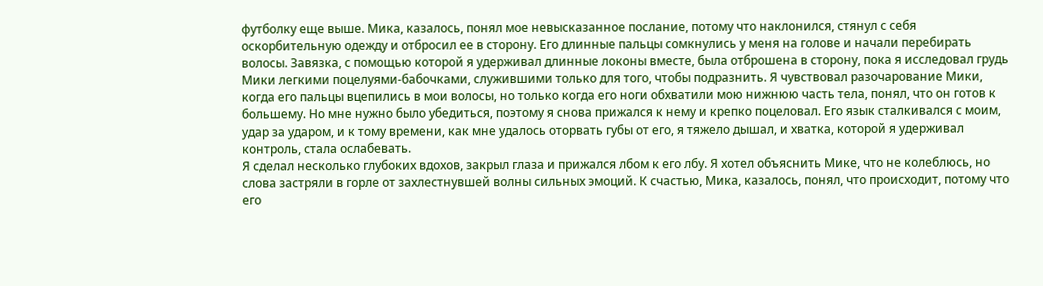футболку еще выше. Мика, казалось, понял мое невысказанное послание, потому что наклонился, стянул с себя оскорбительную одежду и отбросил ее в сторону. Его длинные пальцы сомкнулись у меня на голове и начали перебирать волосы. Завязка, с помощью которой я удерживал длинные локоны вместе, была отброшена в сторону, пока я исследовал грудь Мики легкими поцелуями-бабочками, служившими только для того, чтобы подразнить. Я чувствовал разочарование Мики, когда его пальцы вцепились в мои волосы, но только когда его ноги обхватили мою нижнюю часть тела, понял, что он готов к большему. Но мне нужно было убедиться, поэтому я снова прижался к нему и крепко поцеловал. Его язык сталкивался с моим, удар за ударом, и к тому времени, как мне удалось оторвать губы от его, я тяжело дышал, и хватка, которой я удерживал контроль, стала ослабевать.
Я сделал несколько глубоких вдохов, закрыл глаза и прижался лбом к его лбу. Я хотел объяснить Мике, что не колеблюсь, но слова застряли в горле от захлестнувшей волны сильных эмоций. К счастью, Мика, казалось, понял, что происходит, потому что его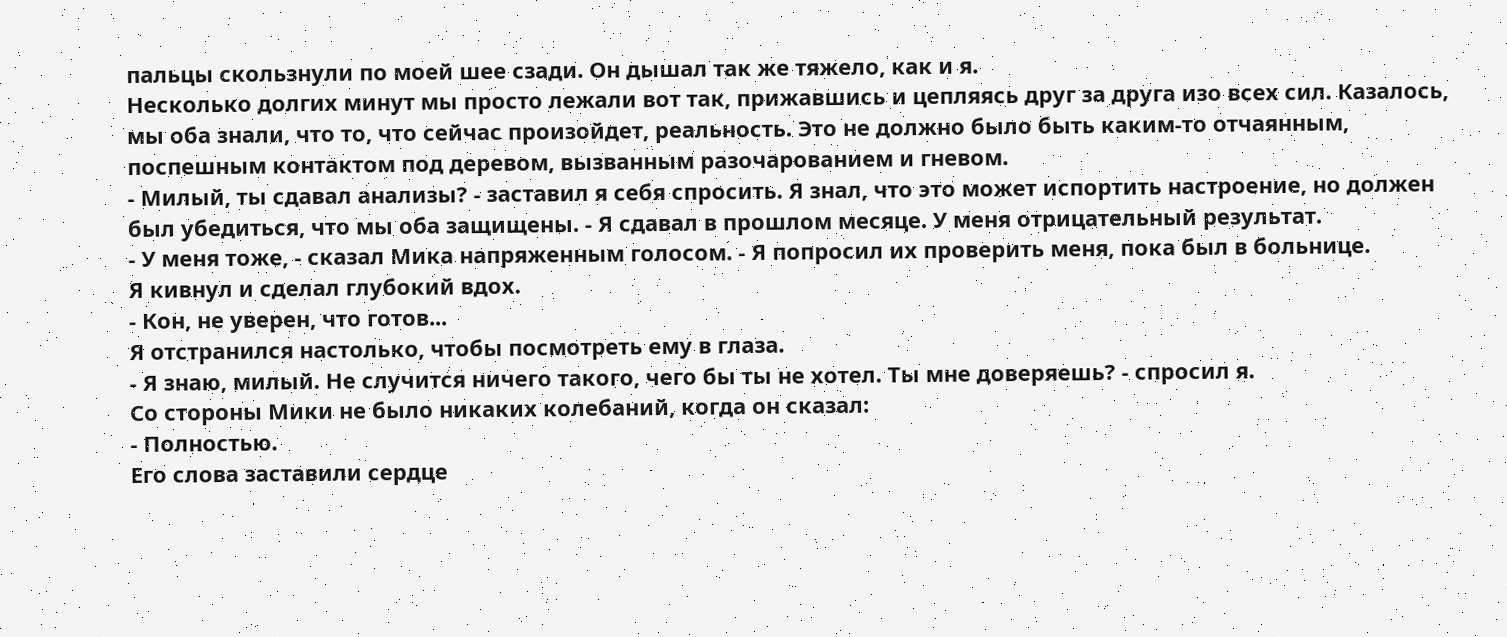пальцы скользнули по моей шее сзади. Он дышал так же тяжело, как и я.
Несколько долгих минут мы просто лежали вот так, прижавшись и цепляясь друг за друга изо всех сил. Казалось, мы оба знали, что то, что сейчас произойдет, реальность. Это не должно было быть каким-то отчаянным, поспешным контактом под деревом, вызванным разочарованием и гневом.
- Милый, ты сдавал анализы? - заставил я себя спросить. Я знал, что это может испортить настроение, но должен был убедиться, что мы оба защищены. - Я сдавал в прошлом месяце. У меня отрицательный результат.
- У меня тоже, - сказал Мика напряженным голосом. - Я попросил их проверить меня, пока был в больнице.
Я кивнул и сделал глубокий вдох.
- Кон, не уверен, что готов...
Я отстранился настолько, чтобы посмотреть ему в глаза.
- Я знаю, милый. Не случится ничего такого, чего бы ты не хотел. Ты мне доверяешь? - спросил я.
Со стороны Мики не было никаких колебаний, когда он сказал:
- Полностью.
Его слова заставили сердце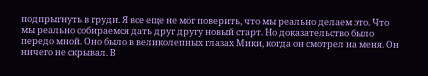подпрыгнуть в груди. Я все еще не мог поверить, что мы реально делаем это. Что мы реально собираемся дать друг другу новый старт. Но доказательство было передо мной. Оно было в великолепных глазах Мики, когда он смотрел на меня. Он ничего не скрывал. В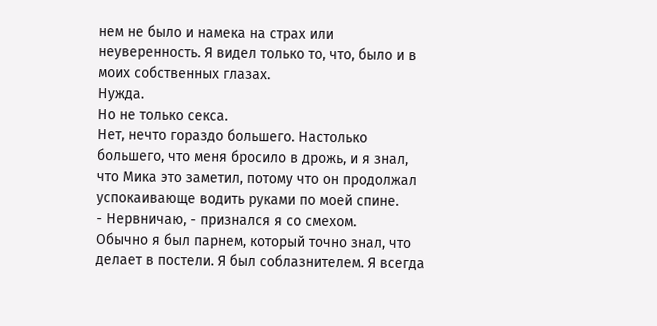нем не было и намека на страх или неуверенность. Я видел только то, что, было и в моих собственных глазах.
Нужда.
Но не только секса.
Нет, нечто гораздо большего. Настолько большего, что меня бросило в дрожь, и я знал, что Мика это заметил, потому что он продолжал успокаивающе водить руками по моей спине.
- Нервничаю, - признался я со смехом.
Обычно я был парнем, который точно знал, что делает в постели. Я был соблазнителем. Я всегда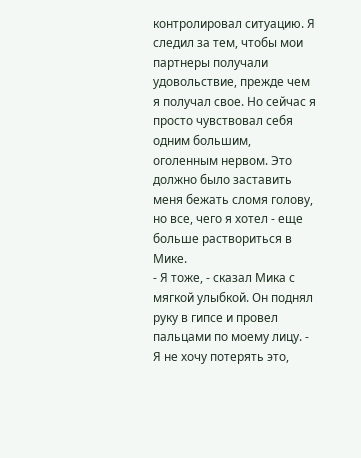контролировал ситуацию. Я следил за тем, чтобы мои партнеры получали удовольствие, прежде чем я получал свое. Но сейчас я просто чувствовал себя одним большим, оголенным нервом. Это должно было заставить меня бежать сломя голову, но все, чего я хотел - еще больше раствориться в Мике.
- Я тоже, - сказал Мика с мягкой улыбкой. Он поднял руку в гипсе и провел пальцами по моему лицу. - Я не хочу потерять это,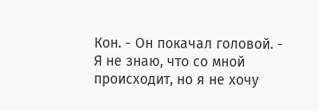Кон. - Он покачал головой. - Я не знаю, что со мной происходит, но я не хочу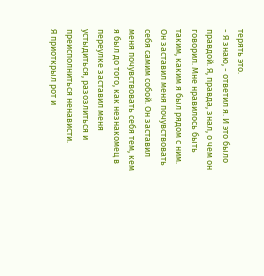терять это.
- Я знаю, - ответил я. И это было правдой. Я, правда, знал, о чем он говорил. Мне нравилось быть таким, каким я был рядом с ним. Он заставил меня почувствовать себя самим собой. Он заставил меня почувствовать себя тем, кем я был до того, как незнакомец в переулке заставил меня устыдиться, разозлиться и преисполниться ненависти.
Я приоткрыл рот и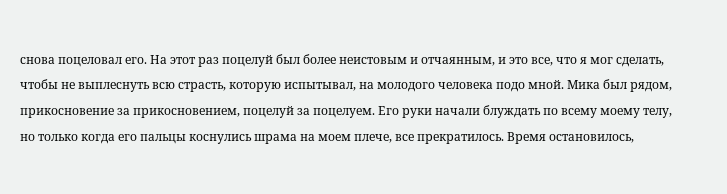снова поцеловал его. На этот раз поцелуй был более неистовым и отчаянным, и это все, что я мог сделать, чтобы не выплеснуть всю страсть, которую испытывал, на молодого человека подо мной. Мика был рядом, прикосновение за прикосновением, поцелуй за поцелуем. Его руки начали блуждать по всему моему телу, но только когда его пальцы коснулись шрама на моем плече, все прекратилось. Время остановилось,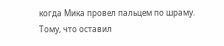когда Мика провел пальцем по шраму.
Тому, что оставил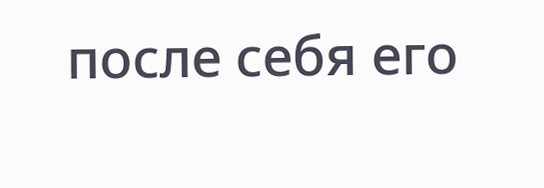после себя его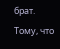брат.
Тому, что